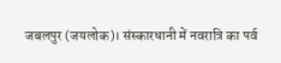जबलपुर (जयलोक)। संस्कारधानी में नवरात्रि का पर्व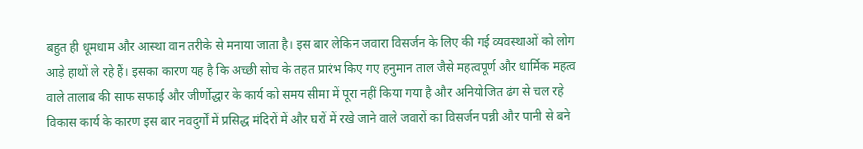बहुत ही धूमधाम और आस्था वान तरीके से मनाया जाता है। इस बार लेकिन जवारा विसर्जन के लिए की गई व्यवस्थाओं को लोग आड़े हाथों ले रहे हैं। इसका कारण यह है कि अच्छी सोच के तहत प्रारंभ किए गए हनुमान ताल जैसे महत्वपूर्ण और धार्मिक महत्व वाले तालाब की साफ सफाई और जीर्णोद्धार के कार्य को समय सीमा में पूरा नहीं किया गया है और अनियोजित ढंग से चल रहे विकास कार्य के कारण इस बार नवदुर्गों में प्रसिद्ध मंदिरों में और घरों में रखे जाने वाले जवारों का विसर्जन पन्नी और पानी से बने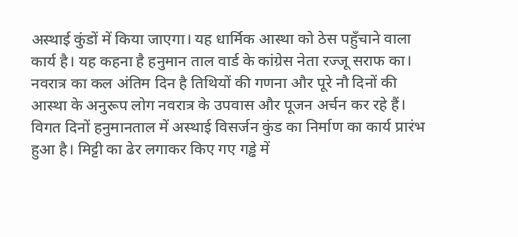अस्थाई कुंडों में किया जाएगा। यह धार्मिक आस्था को ठेस पहुँचाने वाला कार्य है। यह कहना है हनुमान ताल वार्ड के कांग्रेस नेता रज्जू सराफ का।
नवरात्र का कल अंतिम दिन है तिथियों की गणना और पूरे नौ दिनों की आस्था के अनुरूप लोग नवरात्र के उपवास और पूजन अर्चन कर रहे हैं। विगत दिनों हनुमानताल में अस्थाई विसर्जन कुंड का निर्माण का कार्य प्रारंभ हुआ है। मिट्टी का ढेर लगाकर किए गए गड्ढे में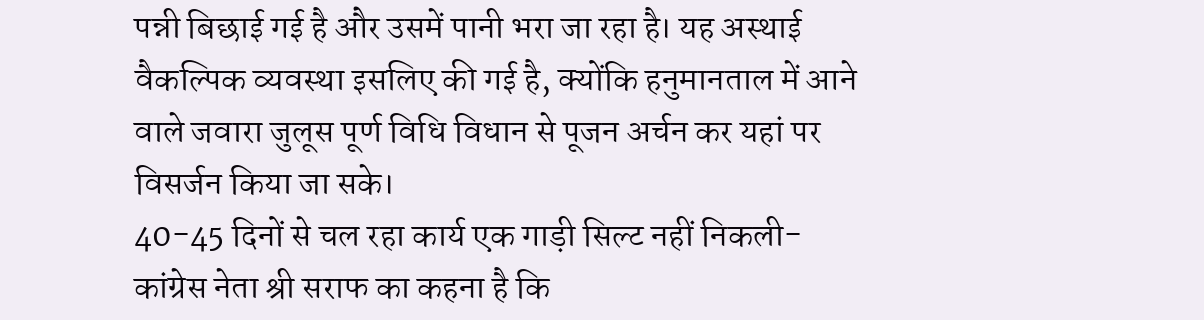पन्नी बिछाई गई है और उसमें पानी भरा जा रहा है। यह अस्थाई वैकल्पिक व्यवस्था इसलिए की गई है, क्योंकि हनुमानताल में आने वाले जवारा जुलूस पूर्ण विधि विधान से पूजन अर्चन कर यहां पर विसर्जन किया जा सके।
40-45 दिनों से चल रहा कार्य एक गाड़ी सिल्ट नहीं निकली- कांग्रेस नेता श्री सराफ का कहना है कि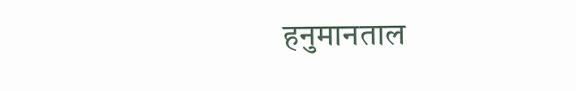हनुमानताल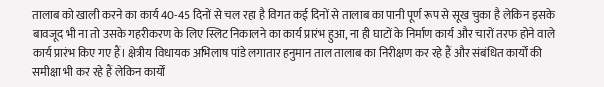तालाब को खाली करने का कार्य 40-45 दिनों से चल रहा है विगत कई दिनों से तालाब का पानी पूर्ण रूप से सूख चुका है लेकिन इसके बावजूद भी ना तो उसके गहरीकरण के लिए स्लिट निकालने का कार्य प्रारंभ हुआ, ना ही घाटों के निर्माण कार्य और चारों तरफ होने वाले कार्य प्रारंभ किए गए हैं। क्षेत्रीय विधायक अभिलाष पांडे लगातार हनुमान ताल तालाब का निरीक्षण कर रहे हैं और संबंधित कार्यों की समीक्षा भी कर रहे हैं लेकिन कार्यों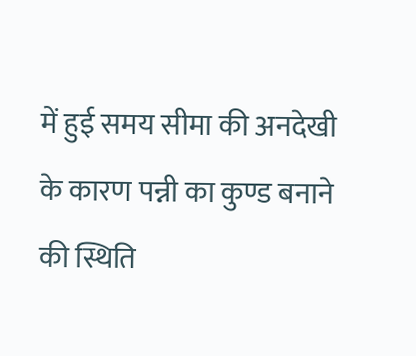में हुई समय सीमा की अनदेखी के कारण पन्नी का कुण्ड बनाने की स्थिति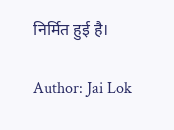निर्मित हुई है।

Author: Jai Lok